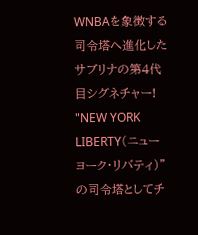WNBAを象徴する司令塔へ進化したサブリナの第4代目シグネチャー!
"NEW YORK LIBERTY(ニューヨーク・リバティ)"の司令塔としてチ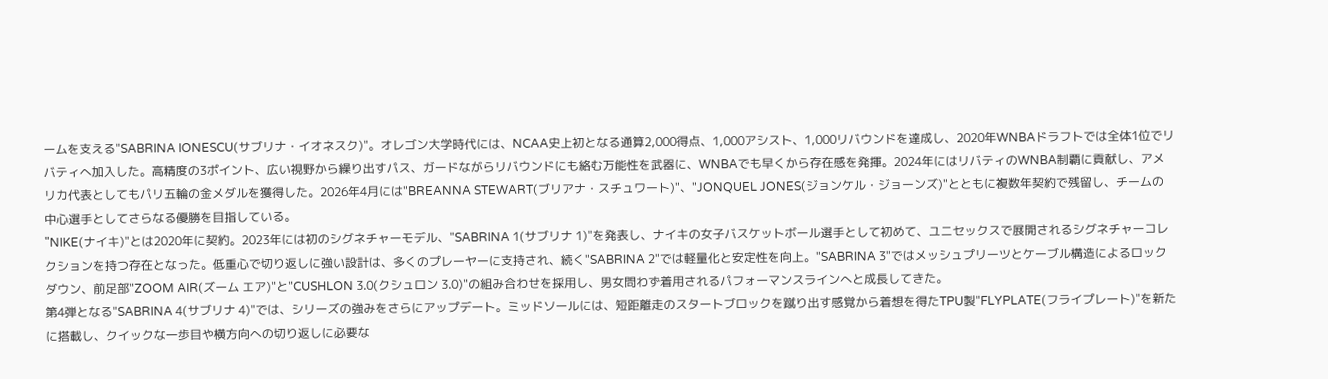ームを支える"SABRINA IONESCU(サブリナ・イオネスク)"。オレゴン大学時代には、NCAA史上初となる通算2,000得点、1,000アシスト、1,000リバウンドを達成し、2020年WNBAドラフトでは全体1位でリバティへ加入した。高精度の3ポイント、広い視野から繰り出すパス、ガードながらリバウンドにも絡む万能性を武器に、WNBAでも早くから存在感を発揮。2024年にはリバティのWNBA制覇に貢献し、アメリカ代表としてもパリ五輪の金メダルを獲得した。2026年4月には"BREANNA STEWART(ブリアナ・スチュワート)"、"JONQUEL JONES(ジョンケル・ジョーンズ)"とともに複数年契約で残留し、チームの中心選手としてさらなる優勝を目指している。
"NIKE(ナイキ)"とは2020年に契約。2023年には初のシグネチャーモデル、"SABRINA 1(サブリナ 1)"を発表し、ナイキの女子バスケットボール選手として初めて、ユニセックスで展開されるシグネチャーコレクションを持つ存在となった。低重心で切り返しに強い設計は、多くのプレーヤーに支持され、続く"SABRINA 2"では軽量化と安定性を向上。"SABRINA 3"ではメッシュプリーツとケーブル構造によるロックダウン、前足部"ZOOM AIR(ズーム エア)"と"CUSHLON 3.0(クシュロン 3.0)"の組み合わせを採用し、男女問わず着用されるパフォーマンスラインへと成長してきた。
第4弾となる"SABRINA 4(サブリナ 4)"では、シリーズの強みをさらにアップデート。ミッドソールには、短距離走のスタートブロックを蹴り出す感覚から着想を得たTPU製"FLYPLATE(フライプレート)"を新たに搭載し、クイックな一歩目や横方向への切り返しに必要な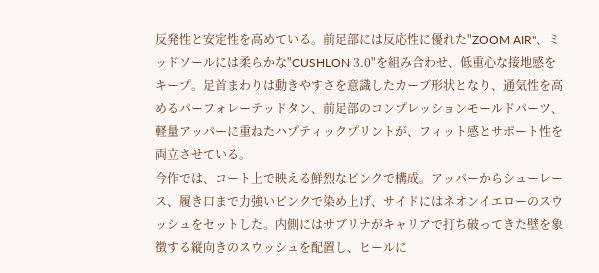反発性と安定性を高めている。前足部には反応性に優れた"ZOOM AIR"、ミッドソールには柔らかな"CUSHLON 3.0"を組み合わせ、低重心な接地感をキープ。足首まわりは動きやすさを意識したカーブ形状となり、通気性を高めるパーフォレーテッドタン、前足部のコンプレッションモールドパーツ、軽量アッパーに重ねたハプティックプリントが、フィット感とサポート性を両立させている。
今作では、コート上で映える鮮烈なピンクで構成。アッパーからシューレース、履き口まで力強いピンクで染め上げ、サイドにはネオンイエローのスウッシュをセットした。内側にはサブリナがキャリアで打ち破ってきた壁を象徴する縦向きのスウッシュを配置し、ヒールに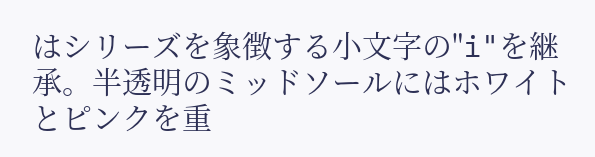はシリーズを象徴する小文字の"i"を継承。半透明のミッドソールにはホワイトとピンクを重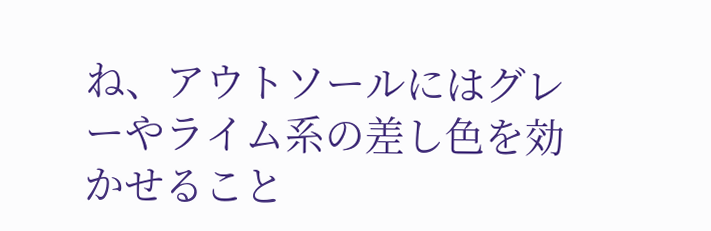ね、アウトソールにはグレーやライム系の差し色を効かせること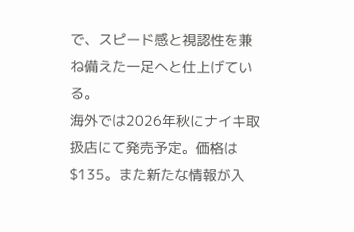で、スピード感と視認性を兼ね備えた一足へと仕上げている。
海外では2026年秋にナイキ取扱店にて発売予定。価格は$135。また新たな情報が入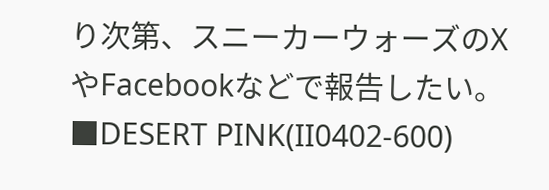り次第、スニーカーウォーズのXやFacebookなどで報告したい。
■DESERT PINK(II0402-600)